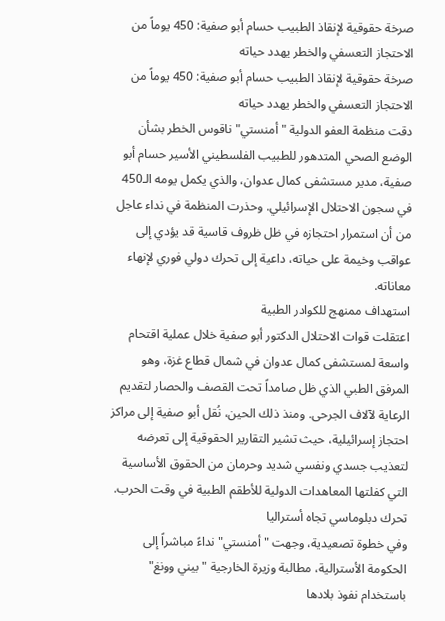صرخة حقوقية لإنقاذ الطبيب حسام أبو صفية: 450 يوماً من الاحتجاز التعسفي والخطر يهدد حياته
صرخة حقوقية لإنقاذ الطبيب حسام أبو صفية: 450 يوماً من الاحتجاز التعسفي والخطر يهدد حياته
دقت منظمة العفو الدولية "أمنستي" ناقوس الخطر بشأن الوضع الصحي المتدهور للطبيب الفلسطيني الأسير حسام أبو صفية، مدير مستشفى كمال عدوان، والذي يكمل يومه الـ450 في سجون الاحتلال الإسرائيلي. وحذرت المنظمة في نداء عاجل من أن استمرار احتجازه في ظل ظروف قاسية قد يؤدي إلى عواقب وخيمة على حياته، داعية إلى تحرك دولي فوري لإنهاء معاناته.
استهداف ممنهج للكوادر الطبية
اعتقلت قوات الاحتلال الدكتور أبو صفية خلال عملية اقتحام واسعة لمستشفى كمال عدوان في شمال قطاع غزة، وهو المرفق الطبي الذي ظل صامداً تحت القصف والحصار لتقديم الرعاية لآلاف الجرحى. ومنذ ذلك الحين، نُقل أبو صفية إلى مراكز احتجاز إسرائيلية، حيث تشير التقارير الحقوقية إلى تعرضه لتعذيب جسدي ونفسي شديد وحرمان من الحقوق الأساسية التي كفلتها المعاهدات الدولية للأطقم الطبية في وقت الحرب.
تحرك دبلوماسي تجاه أستراليا
وفي خطوة تصعيدية، وجهت "أمنستي" نداءً مباشراً إلى الحكومة الأسترالية، مطالبة وزيرة الخارجية "بيني وونغ" باستخدام نفوذ بلادها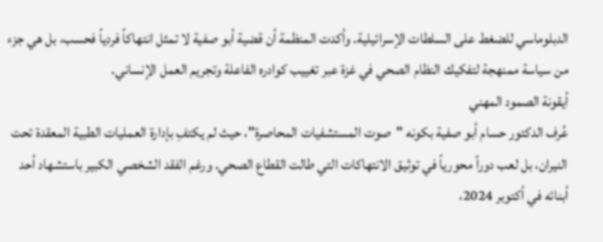الدبلوماسي للضغط على السلطات الإسرائيلية. وأكدت المنظمة أن قضية أبو صفية لا تمثل انتهاكاً فردياً فحسب، بل هي جزء من سياسة ممنهجة لتفكيك النظام الصحي في غزة عبر تغييب كوادره الفاعلة وتجريم العمل الإنساني.
أيقونة الصمود المهني
عُرف الدكتور حسام أبو صفية بكونه "صوت المستشفيات المحاصرة"، حيث لم يكتفِ بإدارة العمليات الطبية المعقدة تحت النيران، بل لعب دوراً محورياً في توثيق الانتهاكات التي طالت القطاع الصحي. ورغم الفقد الشخصي الكبير باستشهاد أحد أبنائه في أكتوبر 2024،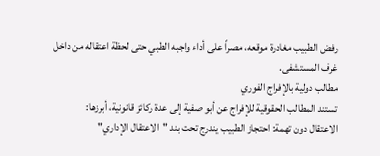رفض الطبيب مغادرة موقعه، مصراً على أداء واجبه الطبي حتى لحظة اعتقاله من داخل غرف المستشفى.
مطالب دولية بالإفراج الفوري
تستند المطالب الحقوقية للإفراج عن أبو صفية إلى عدة ركائز قانونية، أبرزها:
الاعتقال دون تهمة: احتجاز الطبيب يندرج تحت بند "الاعتقال الإداري"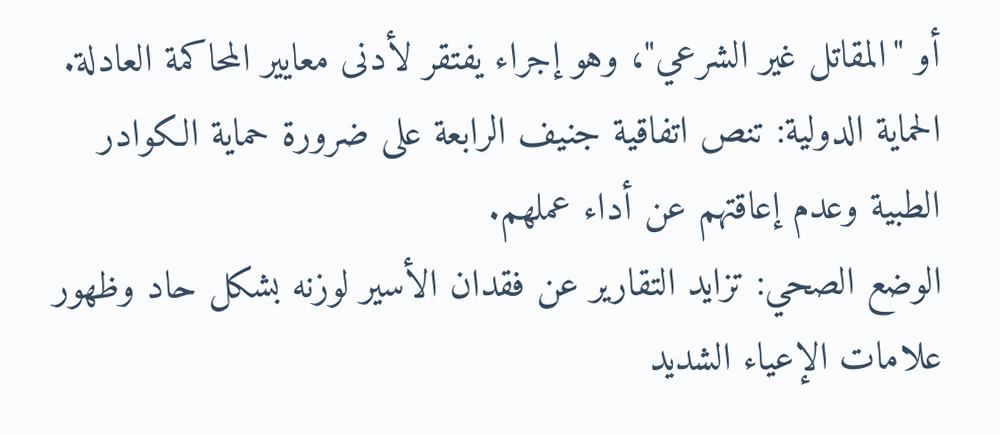أو "المقاتل غير الشرعي"، وهو إجراء يفتقر لأدنى معايير المحاكمة العادلة.
الحماية الدولية: تنص اتفاقية جنيف الرابعة على ضرورة حماية الكوادر الطبية وعدم إعاقتهم عن أداء عملهم.
الوضع الصحي: تزايد التقارير عن فقدان الأسير لوزنه بشكل حاد وظهور علامات الإعياء الشديد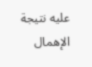عليه نتيجة الإهمال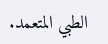الطبي المتعمد.